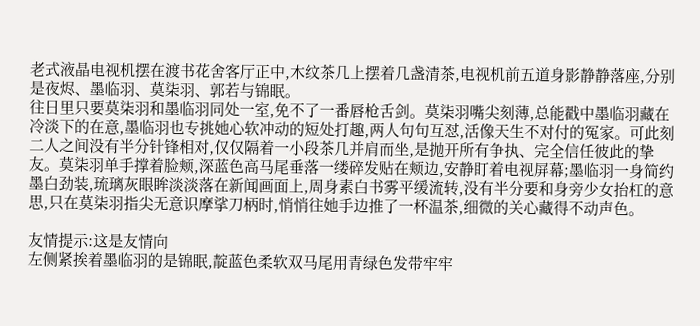老式液晶电视机摆在渡书花舍客厅正中,木纹茶几上摆着几盏清茶,电视机前五道身影静静落座,分别是夜烬、墨临羽、莫柒羽、郭若与锦眠。
往日里只要莫柒羽和墨临羽同处一室,免不了一番唇枪舌剑。莫柒羽嘴尖刻薄,总能戳中墨临羽藏在冷淡下的在意,墨临羽也专挑她心软冲动的短处打趣,两人句句互怼,活像天生不对付的冤家。可此刻二人之间没有半分针锋相对,仅仅隔着一小段茶几并肩而坐,是抛开所有争执、完全信任彼此的挚友。莫柒羽单手撑着脸颊,深蓝色高马尾垂落一缕碎发贴在颊边,安静盯着电视屏幕;墨临羽一身简约墨白劲装,琉璃灰眼眸淡淡落在新闻画面上,周身素白书雾平缓流转,没有半分要和身旁少女抬杠的意思,只在莫柒羽指尖无意识摩挲刀柄时,悄悄往她手边推了一杯温茶,细微的关心藏得不动声色。

友情提示:这是友情向
左侧紧挨着墨临羽的是锦眠,靛蓝色柔软双马尾用青绿色发带牢牢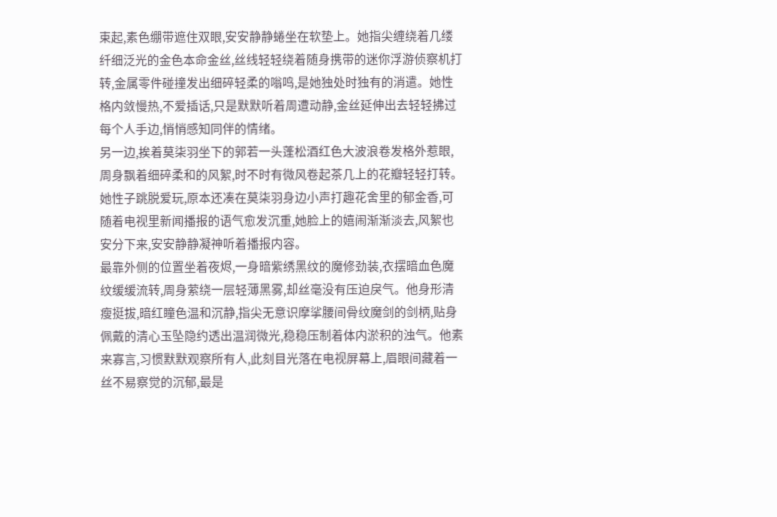束起,素色绷带遮住双眼,安安静静蜷坐在软垫上。她指尖缠绕着几缕纤细泛光的金色本命金丝,丝线轻轻绕着随身携带的迷你浮游侦察机打转,金属零件碰撞发出细碎轻柔的嗡鸣,是她独处时独有的消遣。她性格内敛慢热,不爱插话,只是默默听着周遭动静,金丝延伸出去轻轻拂过每个人手边,悄悄感知同伴的情绪。
另一边,挨着莫柒羽坐下的郭若一头蓬松酒红色大波浪卷发格外惹眼,周身飘着细碎柔和的风絮,时不时有微风卷起茶几上的花瓣轻轻打转。她性子跳脱爱玩,原本还凑在莫柒羽身边小声打趣花舍里的郁金香,可随着电视里新闻播报的语气愈发沉重,她脸上的嬉闹渐渐淡去,风絮也安分下来,安安静静凝神听着播报内容。
最靠外侧的位置坐着夜烬,一身暗紫绣黑纹的魔修劲装,衣摆暗血色魔纹缓缓流转,周身萦绕一层轻薄黑雾,却丝毫没有压迫戾气。他身形清瘦挺拔,暗红瞳色温和沉静,指尖无意识摩挲腰间骨纹魔剑的剑柄,贴身佩戴的清心玉坠隐约透出温润微光,稳稳压制着体内淤积的浊气。他素来寡言,习惯默默观察所有人,此刻目光落在电视屏幕上,眉眼间藏着一丝不易察觉的沉郁,最是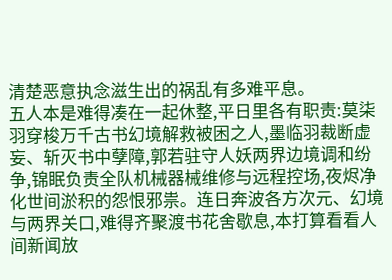清楚恶意执念滋生出的祸乱有多难平息。
五人本是难得凑在一起休整,平日里各有职责:莫柒羽穿梭万千古书幻境解救被困之人,墨临羽裁断虚妄、斩灭书中孽障,郭若驻守人妖两界边境调和纷争,锦眠负责全队机械器械维修与远程控场,夜烬净化世间淤积的怨恨邪祟。连日奔波各方次元、幻境与两界关口,难得齐聚渡书花舍歇息,本打算看看人间新闻放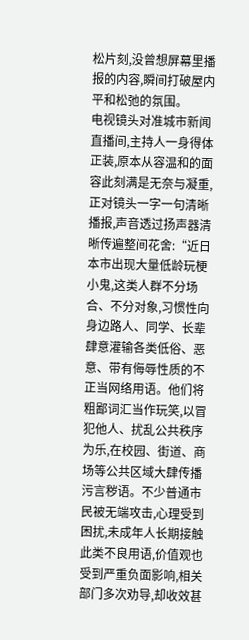松片刻,没曾想屏幕里播报的内容,瞬间打破屋内平和松弛的氛围。
电视镜头对准城市新闻直播间,主持人一身得体正装,原本从容温和的面容此刻满是无奈与凝重,正对镜头一字一句清晰播报,声音透过扬声器清晰传遍整间花舍:“近日本市出现大量低龄玩梗小鬼,这类人群不分场合、不分对象,习惯性向身边路人、同学、长辈肆意灌输各类低俗、恶意、带有侮辱性质的不正当网络用语。他们将粗鄙词汇当作玩笑,以冒犯他人、扰乱公共秩序为乐,在校园、街道、商场等公共区域大肆传播污言秽语。不少普通市民被无端攻击,心理受到困扰,未成年人长期接触此类不良用语,价值观也受到严重负面影响,相关部门多次劝导,却收效甚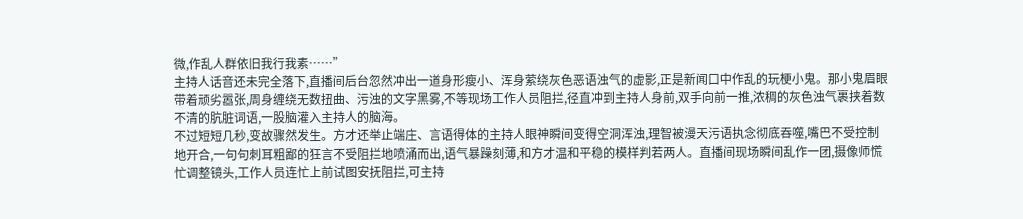微,作乱人群依旧我行我素……”
主持人话音还未完全落下,直播间后台忽然冲出一道身形瘦小、浑身萦绕灰色恶语浊气的虚影,正是新闻口中作乱的玩梗小鬼。那小鬼眉眼带着顽劣嚣张,周身缠绕无数扭曲、污浊的文字黑雾,不等现场工作人员阻拦,径直冲到主持人身前,双手向前一推,浓稠的灰色浊气裹挟着数不清的肮脏词语,一股脑灌入主持人的脑海。
不过短短几秒,变故骤然发生。方才还举止端庄、言语得体的主持人眼神瞬间变得空洞浑浊,理智被漫天污语执念彻底吞噬,嘴巴不受控制地开合,一句句刺耳粗鄙的狂言不受阻拦地喷涌而出,语气暴躁刻薄,和方才温和平稳的模样判若两人。直播间现场瞬间乱作一团,摄像师慌忙调整镜头,工作人员连忙上前试图安抚阻拦,可主持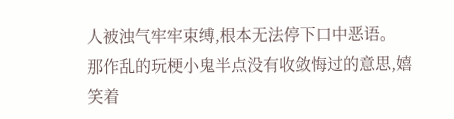人被浊气牢牢束缚,根本无法停下口中恶语。
那作乱的玩梗小鬼半点没有收敛悔过的意思,嬉笑着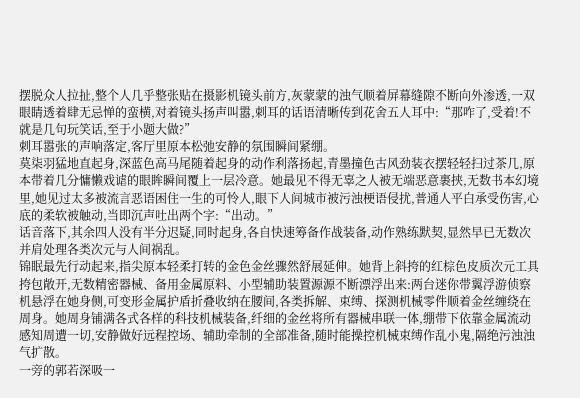摆脱众人拉扯,整个人几乎整张贴在摄影机镜头前方,灰蒙蒙的浊气顺着屏幕缝隙不断向外渗透,一双眼睛透着肆无忌惮的蛮横,对着镜头扬声叫嚣,刺耳的话语清晰传到花舍五人耳中:“那咋了,受着!不就是几句玩笑话,至于小题大做?”
刺耳嚣张的声响落定,客厅里原本松弛安静的氛围瞬间紧绷。
莫柒羽猛地直起身,深蓝色高马尾随着起身的动作利落扬起,青墨撞色古风劲装衣摆轻轻扫过茶几,原本带着几分慵懒戏谑的眼眸瞬间覆上一层冷意。她最见不得无辜之人被无端恶意裹挟,无数书本幻境里,她见过太多被流言恶语困住一生的可怜人,眼下人间城市被污浊梗语侵扰,普通人平白承受伤害,心底的柔软被触动,当即沉声吐出两个字:“出动。”
话音落下,其余四人没有半分迟疑,同时起身,各自快速筹备作战装备,动作熟练默契,显然早已无数次并肩处理各类次元与人间祸乱。
锦眠最先行动起来,指尖原本轻柔打转的金色金丝骤然舒展延伸。她背上斜挎的红棕色皮质次元工具挎包敞开,无数精密器械、备用金属原料、小型辅助装置源源不断漂浮出来:两台迷你带翼浮游侦察机悬浮在她身侧,可变形金属护盾折叠收纳在腰间,各类拆解、束缚、探测机械零件顺着金丝缠绕在周身。她周身铺满各式各样的科技机械装备,纤细的金丝将所有器械串联一体,绷带下依靠金属流动感知周遭一切,安静做好远程控场、辅助牵制的全部准备,随时能操控机械束缚作乱小鬼,隔绝污浊浊气扩散。
一旁的郭若深吸一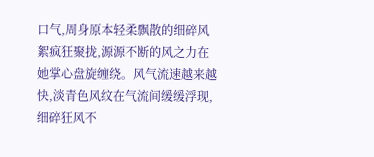口气,周身原本轻柔飘散的细碎风絮疯狂聚拢,源源不断的风之力在她掌心盘旋缠绕。风气流速越来越快,淡青色风纹在气流间缓缓浮现,细碎狂风不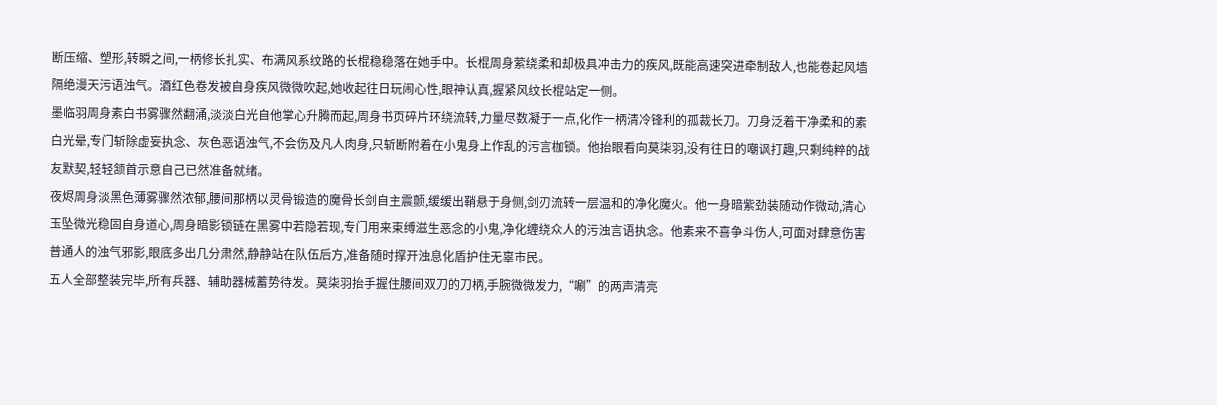断压缩、塑形,转瞬之间,一柄修长扎实、布满风系纹路的长棍稳稳落在她手中。长棍周身萦绕柔和却极具冲击力的疾风,既能高速突进牵制敌人,也能卷起风墙隔绝漫天污语浊气。酒红色卷发被自身疾风微微吹起,她收起往日玩闹心性,眼神认真,握紧风纹长棍站定一侧。
墨临羽周身素白书雾骤然翻涌,淡淡白光自他掌心升腾而起,周身书页碎片环绕流转,力量尽数凝于一点,化作一柄清冷锋利的孤裁长刀。刀身泛着干净柔和的素白光晕,专门斩除虚妄执念、灰色恶语浊气,不会伤及凡人肉身,只斩断附着在小鬼身上作乱的污言枷锁。他抬眼看向莫柒羽,没有往日的嘲讽打趣,只剩纯粹的战友默契,轻轻颔首示意自己已然准备就绪。
夜烬周身淡黑色薄雾骤然浓郁,腰间那柄以灵骨锻造的魔骨长剑自主震颤,缓缓出鞘悬于身侧,剑刃流转一层温和的净化魔火。他一身暗紫劲装随动作微动,清心玉坠微光稳固自身道心,周身暗影锁链在黑雾中若隐若现,专门用来束缚滋生恶念的小鬼,净化缠绕众人的污浊言语执念。他素来不喜争斗伤人,可面对肆意伤害普通人的浊气邪影,眼底多出几分肃然,静静站在队伍后方,准备随时撑开浊息化盾护住无辜市民。
五人全部整装完毕,所有兵器、辅助器械蓄势待发。莫柒羽抬手握住腰间双刀的刀柄,手腕微微发力,“唰”的两声清亮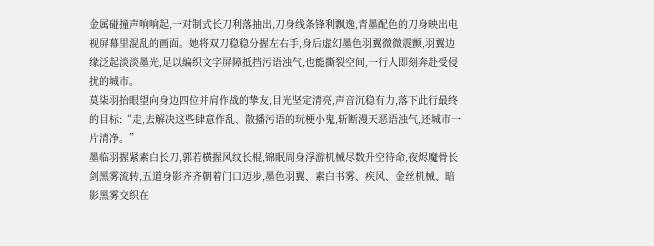金属碰撞声响响起,一对制式长刀利落抽出,刀身线条锋利飘逸,青墨配色的刀身映出电视屏幕里混乱的画面。她将双刀稳稳分握左右手,身后虚幻墨色羽翼微微震颤,羽翼边缘泛起淡淡墨光,足以编织文字屏障抵挡污语浊气,也能撕裂空间,一行人即刻奔赴受侵扰的城市。
莫柒羽抬眼望向身边四位并肩作战的挚友,目光坚定清亮,声音沉稳有力,落下此行最终的目标:“走,去解决这些肆意作乱、散播污语的玩梗小鬼,斩断漫天恶语浊气,还城市一片清净。”
墨临羽握紧素白长刀,郭若横握风纹长棍,锦眠周身浮游机械尽数升空待命,夜烬魔骨长剑黑雾流转,五道身影齐齐朝着门口迈步,墨色羽翼、素白书雾、疾风、金丝机械、暗影黑雾交织在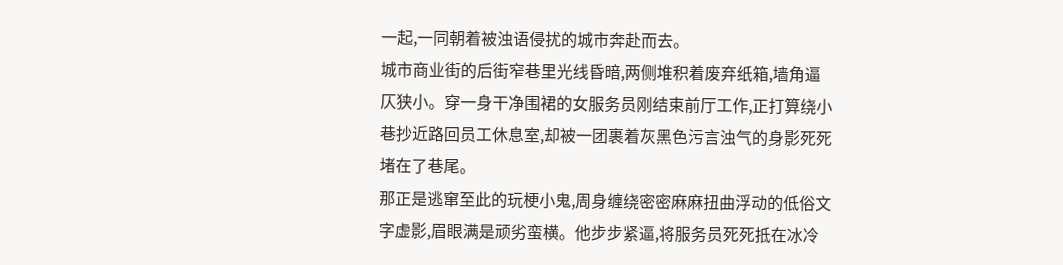一起,一同朝着被浊语侵扰的城市奔赴而去。
城市商业街的后街窄巷里光线昏暗,两侧堆积着废弃纸箱,墙角逼仄狭小。穿一身干净围裙的女服务员刚结束前厅工作,正打算绕小巷抄近路回员工休息室,却被一团裹着灰黑色污言浊气的身影死死堵在了巷尾。
那正是逃窜至此的玩梗小鬼,周身缠绕密密麻麻扭曲浮动的低俗文字虚影,眉眼满是顽劣蛮横。他步步紧逼,将服务员死死抵在冰冷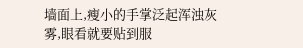墙面上,瘦小的手掌泛起浑浊灰雾,眼看就要贴到服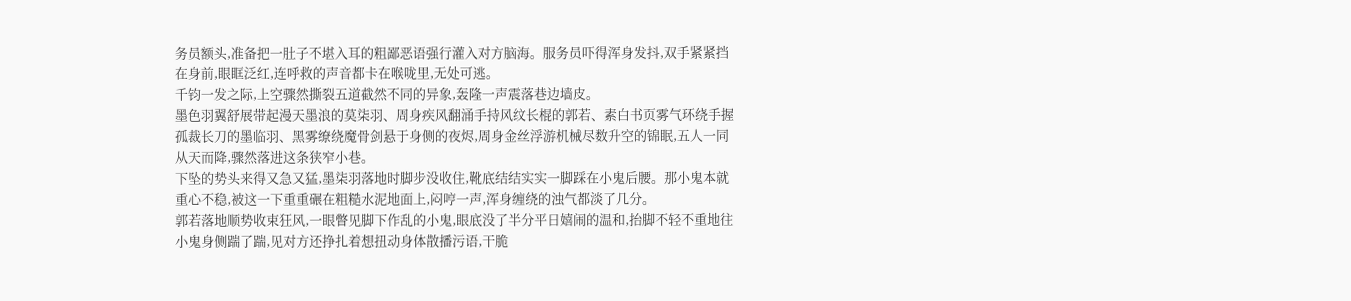务员额头,准备把一肚子不堪入耳的粗鄙恶语强行灌入对方脑海。服务员吓得浑身发抖,双手紧紧挡在身前,眼眶泛红,连呼救的声音都卡在喉咙里,无处可逃。
千钧一发之际,上空骤然撕裂五道截然不同的异象,轰隆一声震落巷边墙皮。
墨色羽翼舒展带起漫天墨浪的莫柒羽、周身疾风翻涌手持风纹长棍的郭若、素白书页雾气环绕手握孤裁长刀的墨临羽、黑雾缭绕魔骨剑悬于身侧的夜烬,周身金丝浮游机械尽数升空的锦眠,五人一同从天而降,骤然落进这条狭窄小巷。
下坠的势头来得又急又猛,墨柒羽落地时脚步没收住,靴底结结实实一脚踩在小鬼后腰。那小鬼本就重心不稳,被这一下重重碾在粗糙水泥地面上,闷哼一声,浑身缠绕的浊气都淡了几分。
郭若落地顺势收束狂风,一眼瞥见脚下作乱的小鬼,眼底没了半分平日嬉闹的温和,抬脚不轻不重地往小鬼身侧踹了踹,见对方还挣扎着想扭动身体散播污语,干脆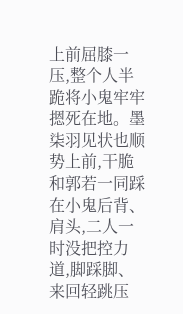上前屈膝一压,整个人半跪将小鬼牢牢摁死在地。墨柒羽见状也顺势上前,干脆和郭若一同踩在小鬼后背、肩头,二人一时没把控力道,脚踩脚、来回轻跳压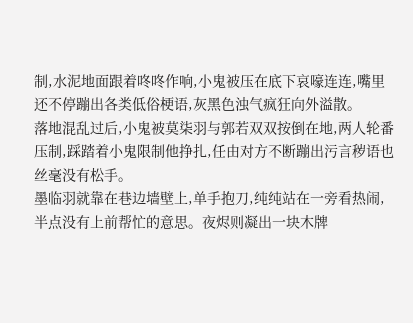制,水泥地面跟着咚咚作响,小鬼被压在底下哀嚎连连,嘴里还不停蹦出各类低俗梗语,灰黑色浊气疯狂向外溢散。
落地混乱过后,小鬼被莫柒羽与郭若双双按倒在地,两人轮番压制,踩踏着小鬼限制他挣扎,任由对方不断蹦出污言秽语也丝毫没有松手。
墨临羽就靠在巷边墙壁上,单手抱刀,纯纯站在一旁看热闹,半点没有上前帮忙的意思。夜烬则凝出一块木牌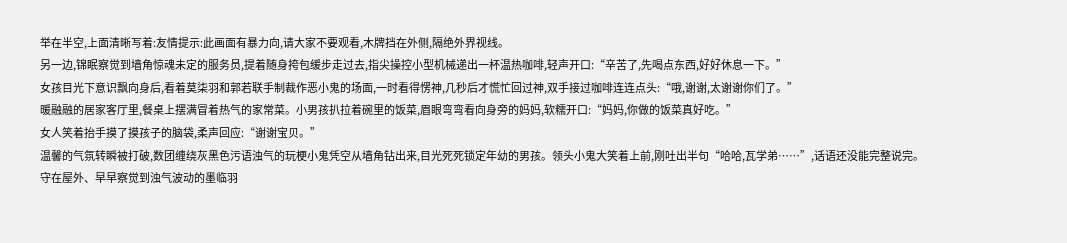举在半空,上面清晰写着:友情提示:此画面有暴力向,请大家不要观看,木牌挡在外侧,隔绝外界视线。
另一边,锦眠察觉到墙角惊魂未定的服务员,提着随身挎包缓步走过去,指尖操控小型机械递出一杯温热咖啡,轻声开口:“辛苦了,先喝点东西,好好休息一下。”
女孩目光下意识飘向身后,看着莫柒羽和郭若联手制裁作恶小鬼的场面,一时看得愣神,几秒后才慌忙回过神,双手接过咖啡连连点头:“哦,谢谢,太谢谢你们了。”
暖融融的居家客厅里,餐桌上摆满冒着热气的家常菜。小男孩扒拉着碗里的饭菜,眉眼弯弯看向身旁的妈妈,软糯开口:“妈妈,你做的饭菜真好吃。”
女人笑着抬手摸了摸孩子的脑袋,柔声回应:“谢谢宝贝。”
温馨的气氛转瞬被打破,数团缠绕灰黑色污语浊气的玩梗小鬼凭空从墙角钻出来,目光死死锁定年幼的男孩。领头小鬼大笑着上前,刚吐出半句“哈哈,瓦学弟……”,话语还没能完整说完。
守在屋外、早早察觉到浊气波动的墨临羽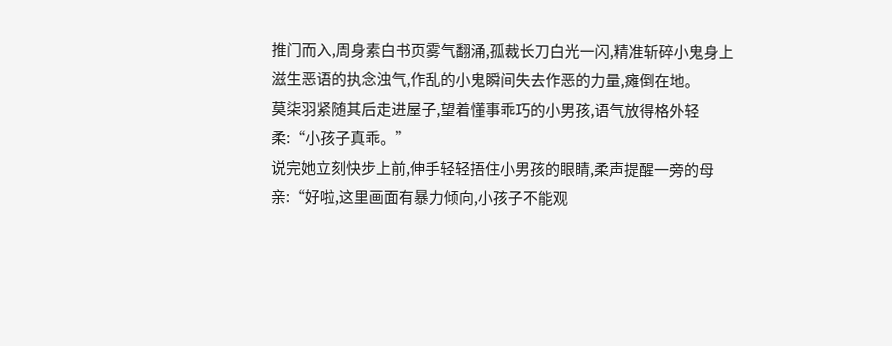推门而入,周身素白书页雾气翻涌,孤裁长刀白光一闪,精准斩碎小鬼身上滋生恶语的执念浊气,作乱的小鬼瞬间失去作恶的力量,瘫倒在地。
莫柒羽紧随其后走进屋子,望着懂事乖巧的小男孩,语气放得格外轻柔:“小孩子真乖。”
说完她立刻快步上前,伸手轻轻捂住小男孩的眼睛,柔声提醒一旁的母亲:“好啦,这里画面有暴力倾向,小孩子不能观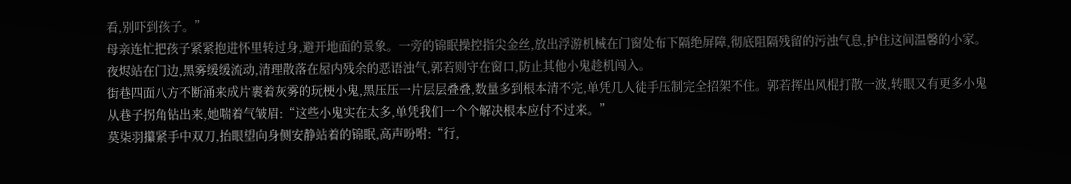看,别吓到孩子。”
母亲连忙把孩子紧紧抱进怀里转过身,避开地面的景象。一旁的锦眠操控指尖金丝,放出浮游机械在门窗处布下隔绝屏障,彻底阻隔残留的污浊气息,护住这间温馨的小家。夜烬站在门边,黑雾缓缓流动,清理散落在屋内残余的恶语浊气,郭若则守在窗口,防止其他小鬼趁机闯入。
街巷四面八方不断涌来成片裹着灰雾的玩梗小鬼,黑压压一片层层叠叠,数量多到根本清不完,单凭几人徒手压制完全招架不住。郭若挥出风棍打散一波,转眼又有更多小鬼从巷子拐角钻出来,她喘着气皱眉:“这些小鬼实在太多,单凭我们一个个解决根本应付不过来。”
莫柒羽攥紧手中双刀,抬眼望向身侧安静站着的锦眠,高声吩咐:“行,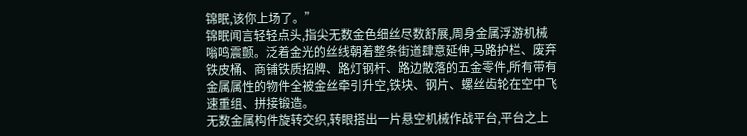锦眠,该你上场了。”
锦眠闻言轻轻点头,指尖无数金色细丝尽数舒展,周身金属浮游机械嗡鸣震颤。泛着金光的丝线朝着整条街道肆意延伸,马路护栏、废弃铁皮桶、商铺铁质招牌、路灯钢杆、路边散落的五金零件,所有带有金属属性的物件全被金丝牵引升空,铁块、钢片、螺丝齿轮在空中飞速重组、拼接锻造。
无数金属构件旋转交织,转眼搭出一片悬空机械作战平台,平台之上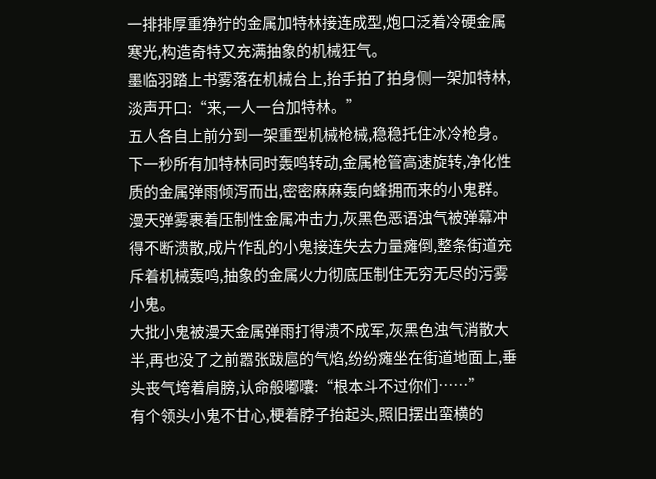一排排厚重狰狞的金属加特林接连成型,炮口泛着冷硬金属寒光,构造奇特又充满抽象的机械狂气。
墨临羽踏上书雾落在机械台上,抬手拍了拍身侧一架加特林,淡声开口:“来,一人一台加特林。”
五人各自上前分到一架重型机械枪械,稳稳托住冰冷枪身。下一秒所有加特林同时轰鸣转动,金属枪管高速旋转,净化性质的金属弹雨倾泻而出,密密麻麻轰向蜂拥而来的小鬼群。漫天弹雾裹着压制性金属冲击力,灰黑色恶语浊气被弹幕冲得不断溃散,成片作乱的小鬼接连失去力量瘫倒,整条街道充斥着机械轰鸣,抽象的金属火力彻底压制住无穷无尽的污雾小鬼。
大批小鬼被漫天金属弹雨打得溃不成军,灰黑色浊气消散大半,再也没了之前嚣张跋扈的气焰,纷纷瘫坐在街道地面上,垂头丧气垮着肩膀,认命般嘟囔:“根本斗不过你们……”
有个领头小鬼不甘心,梗着脖子抬起头,照旧摆出蛮横的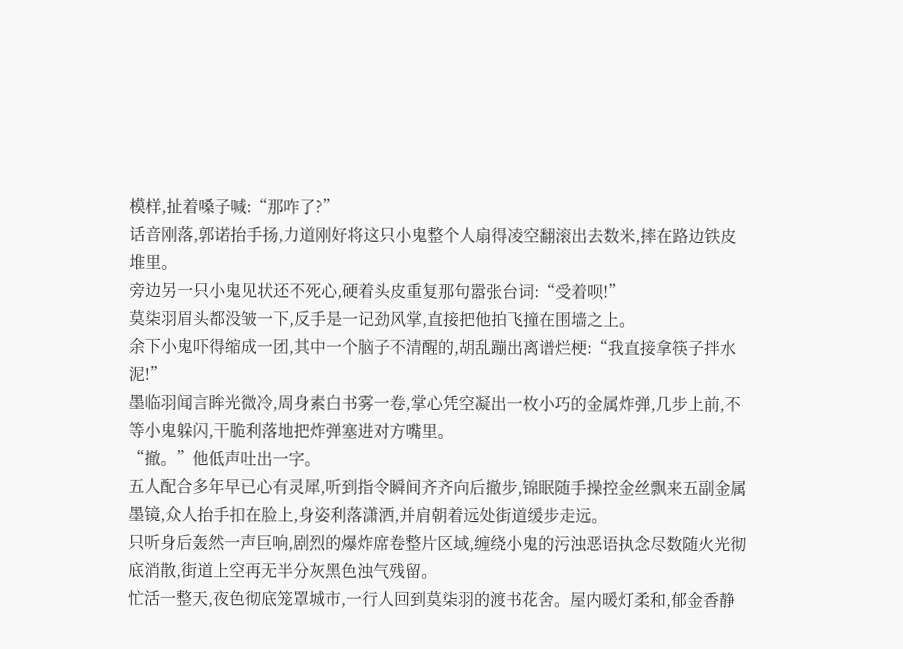模样,扯着嗓子喊:“那咋了?”
话音刚落,郭诺抬手扬,力道刚好将这只小鬼整个人扇得凌空翻滚出去数米,摔在路边铁皮堆里。
旁边另一只小鬼见状还不死心,硬着头皮重复那句嚣张台词:“受着呗!”
莫柒羽眉头都没皱一下,反手是一记劲风掌,直接把他拍飞撞在围墙之上。
余下小鬼吓得缩成一团,其中一个脑子不清醒的,胡乱蹦出离谱烂梗:“我直接拿筷子拌水泥!”
墨临羽闻言眸光微冷,周身素白书雾一卷,掌心凭空凝出一枚小巧的金属炸弹,几步上前,不等小鬼躲闪,干脆利落地把炸弹塞进对方嘴里。
“撤。”他低声吐出一字。
五人配合多年早已心有灵犀,听到指令瞬间齐齐向后撤步,锦眠随手操控金丝飘来五副金属墨镜,众人抬手扣在脸上,身姿利落潇洒,并肩朝着远处街道缓步走远。
只听身后轰然一声巨响,剧烈的爆炸席卷整片区域,缠绕小鬼的污浊恶语执念尽数随火光彻底消散,街道上空再无半分灰黑色浊气残留。
忙活一整天,夜色彻底笼罩城市,一行人回到莫柒羽的渡书花舍。屋内暖灯柔和,郁金香静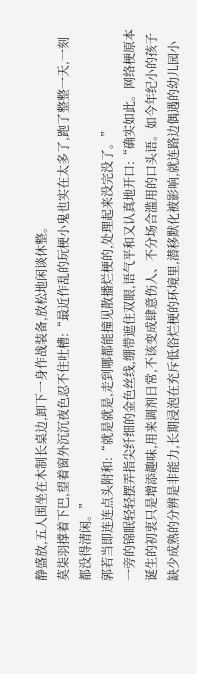静盛放,五人围坐在木制长桌边,卸下一身作战装备,放松地闲谈休整。
莫柒羽撑着下巴,望着窗外沉沉夜色忍不住吐槽:“最近作乱的玩梗小鬼也实在太多了,跑了整整一天,一刻都没得清闲。”
郭若当即连连点头附和:“就是就是,走到哪都能撞见散播烂梗的,处理起来没完没了。”
一旁的锦眠轻轻摆弄指尖纤细的金色丝线,绷带遮住双眼,语气平和又认真地开口:“确实如此。网络梗原本诞生的初衷只是增添趣味,用来调剂日常,不该变成肆意伤人、不分场合滥用的口头语。如今年纪小的孩子缺少成熟的分辨是非能力,长期浸泡在充斥低俗烂梗的环境里,潜移默化被影响,就连路边偶遇的幼儿园小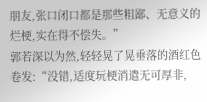朋友,张口闭口都是那些粗鄙、无意义的烂梗,实在得不偿失。”
郭若深以为然,轻轻晃了晃垂落的酒红色卷发:“没错,适度玩梗消遣无可厚非,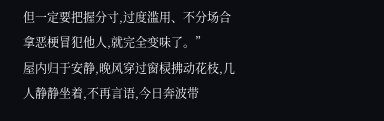但一定要把握分寸,过度滥用、不分场合拿恶梗冒犯他人,就完全变味了。”
屋内归于安静,晚风穿过窗棂拂动花枝,几人静静坐着,不再言语,今日奔波带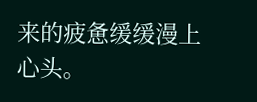来的疲惫缓缓漫上心头。